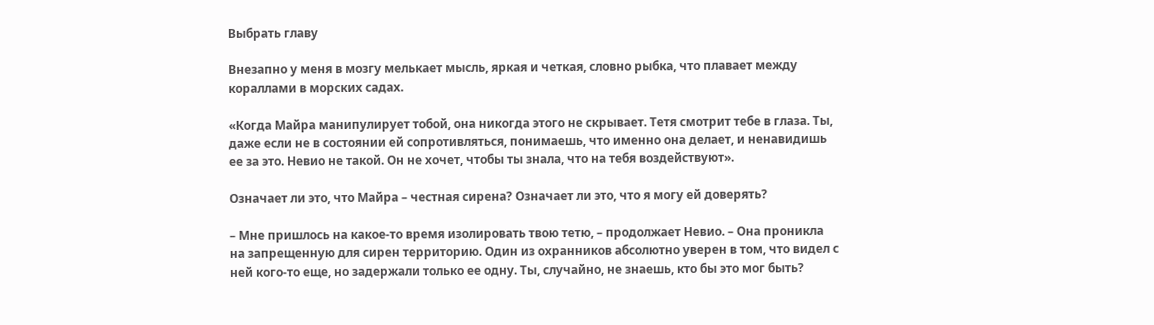Выбрать главу

Внезапно у меня в мозгу мелькает мысль, яркая и четкая, словно рыбка, что плавает между кораллами в морских садах.

«Когда Майра манипулирует тобой, она никогда этого не скрывает. Тетя смотрит тебе в глаза. Ты, даже если не в состоянии ей сопротивляться, понимаешь, что именно она делает, и ненавидишь ее за это. Невио не такой. Он не хочет, чтобы ты знала, что на тебя воздействуют».

Означает ли это, что Майра – честная сирена? Означает ли это, что я могу ей доверять?

– Мне пришлось на какое-то время изолировать твою тетю, – продолжает Невио. – Она проникла на запрещенную для сирен территорию. Один из охранников абсолютно уверен в том, что видел с ней кого-то еще, но задержали только ее одну. Ты, случайно, не знаешь, кто бы это мог быть?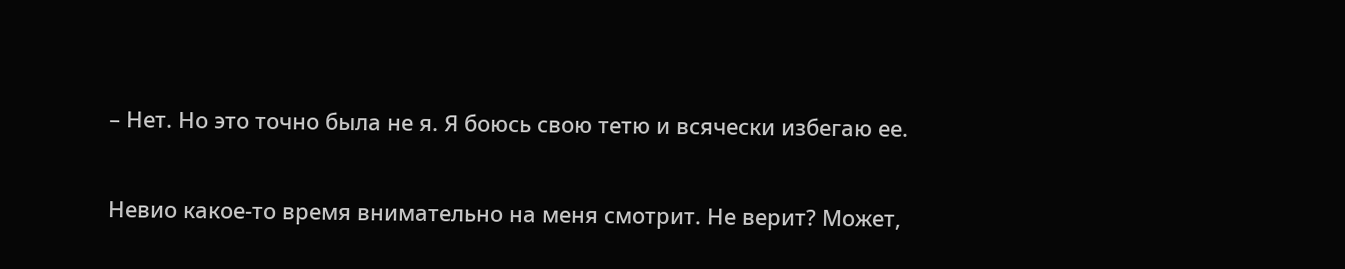– Нет. Но это точно была не я. Я боюсь свою тетю и всячески избегаю ее.

Невио какое-то время внимательно на меня смотрит. Не верит? Может,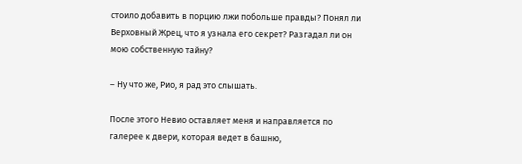стоило добавить в порцию лжи побольше правды? Понял ли Верховный Жрец, что я узнала его секрет? Разгадал ли он мою собственную тайну?

– Ну что же, Рио, я рад это слышать.

После этого Невио оставляет меня и направляется по галерее к двери, которая ведет в башню,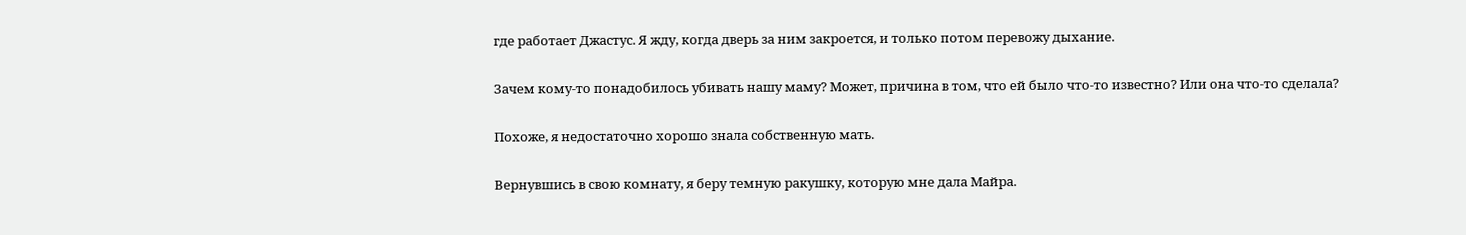где работает Джастус. Я жду, когда дверь за ним закроется, и только потом перевожу дыхание.

Зачем кому-то понадобилось убивать нашу маму? Может, причина в том, что ей было что-то известно? Или она что-то сделала?

Похоже, я недостаточно хорошо знала собственную мать.

Вернувшись в свою комнату, я беру темную ракушку, которую мне дала Майра.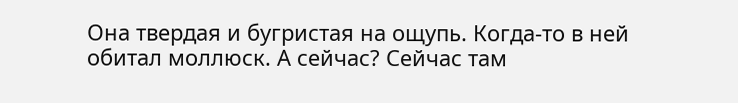Она твердая и бугристая на ощупь. Когда-то в ней обитал моллюск. А сейчас? Сейчас там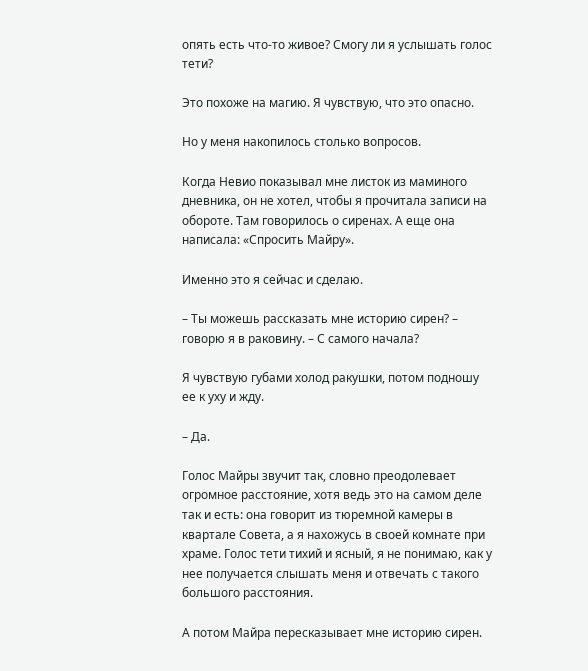опять есть что-то живое? Смогу ли я услышать голос тети?

Это похоже на магию. Я чувствую, что это опасно.

Но у меня накопилось столько вопросов.

Когда Невио показывал мне листок из маминого дневника, он не хотел, чтобы я прочитала записи на обороте. Там говорилось о сиренах. А еще она написала: «Спросить Майру».

Именно это я сейчас и сделаю.

– Ты можешь рассказать мне историю сирен? – говорю я в раковину. – С самого начала?

Я чувствую губами холод ракушки, потом подношу ее к уху и жду.

– Да.

Голос Майры звучит так, словно преодолевает огромное расстояние, хотя ведь это на самом деле так и есть: она говорит из тюремной камеры в квартале Совета, а я нахожусь в своей комнате при храме. Голос тети тихий и ясный, я не понимаю, как у нее получается слышать меня и отвечать с такого большого расстояния.

А потом Майра пересказывает мне историю сирен.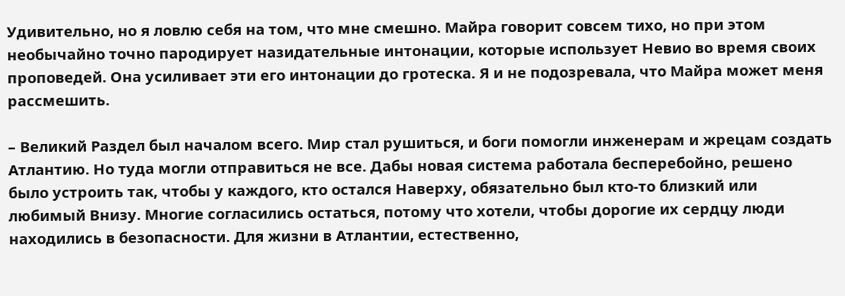Удивительно, но я ловлю себя на том, что мне смешно. Майра говорит совсем тихо, но при этом необычайно точно пародирует назидательные интонации, которые использует Невио во время своих проповедей. Она усиливает эти его интонации до гротеска. Я и не подозревала, что Майра может меня рассмешить.

– Великий Раздел был началом всего. Мир стал рушиться, и боги помогли инженерам и жрецам создать Атлантию. Но туда могли отправиться не все. Дабы новая система работала бесперебойно, решено было устроить так, чтобы у каждого, кто остался Наверху, обязательно был кто-то близкий или любимый Внизу. Многие согласились остаться, потому что хотели, чтобы дорогие их сердцу люди находились в безопасности. Для жизни в Атлантии, естественно,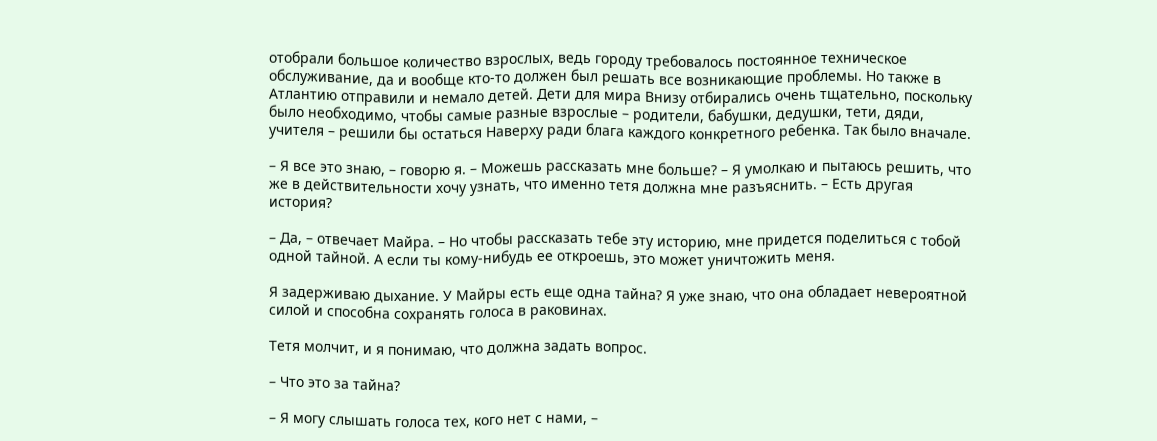отобрали большое количество взрослых, ведь городу требовалось постоянное техническое обслуживание, да и вообще кто-то должен был решать все возникающие проблемы. Но также в Атлантию отправили и немало детей. Дети для мира Внизу отбирались очень тщательно, поскольку было необходимо, чтобы самые разные взрослые – родители, бабушки, дедушки, тети, дяди, учителя – решили бы остаться Наверху ради блага каждого конкретного ребенка. Так было вначале.

– Я все это знаю, – говорю я. – Можешь рассказать мне больше? – Я умолкаю и пытаюсь решить, что же в действительности хочу узнать, что именно тетя должна мне разъяснить. – Есть другая история?

– Да, – отвечает Майра. – Но чтобы рассказать тебе эту историю, мне придется поделиться с тобой одной тайной. А если ты кому-нибудь ее откроешь, это может уничтожить меня.

Я задерживаю дыхание. У Майры есть еще одна тайна? Я уже знаю, что она обладает невероятной силой и способна сохранять голоса в раковинах.

Тетя молчит, и я понимаю, что должна задать вопрос.

– Что это за тайна?

– Я могу слышать голоса тех, кого нет с нами, –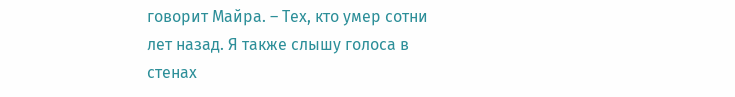говорит Майра. – Тех, кто умер сотни лет назад. Я также слышу голоса в стенах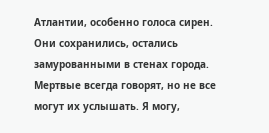Атлантии, особенно голоса сирен. Они сохранились, остались замурованными в стенах города. Мертвые всегда говорят, но не все могут их услышать. Я могу,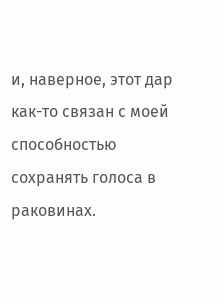и, наверное, этот дар как-то связан с моей способностью сохранять голоса в раковинах.